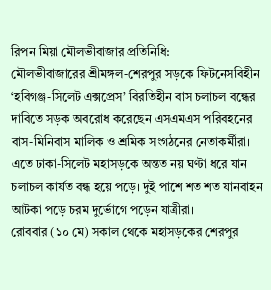রিপন মিয়া মৌলভীবাজার প্রতিনিধি:
মৌলভীবাজারের শ্রীমঙ্গল-শেরপুর সড়কে ফিটনেসবিহীন ‘হবিগঞ্জ-সিলেট এক্সপ্রেস’ বিরতিহীন বাস চলাচল বন্ধের দাবিতে সড়ক অবরোধ করেছেন এসএমএস পরিবহনের বাস-মিনিবাস মালিক ও শ্রমিক সংগঠনের নেতাকর্মীরা। এতে ঢাকা-সিলেট মহাসড়কে অন্তত নয় ঘণ্টা ধরে যান চলাচল কার্যত বন্ধ হয়ে পড়ে। দুই পাশে শত শত যানবাহন আটকা পড়ে চরম দুর্ভোগে পড়েন যাত্রীরা।
রোববার (১০ মে) সকাল থেকে মহাসড়কের শেরপুর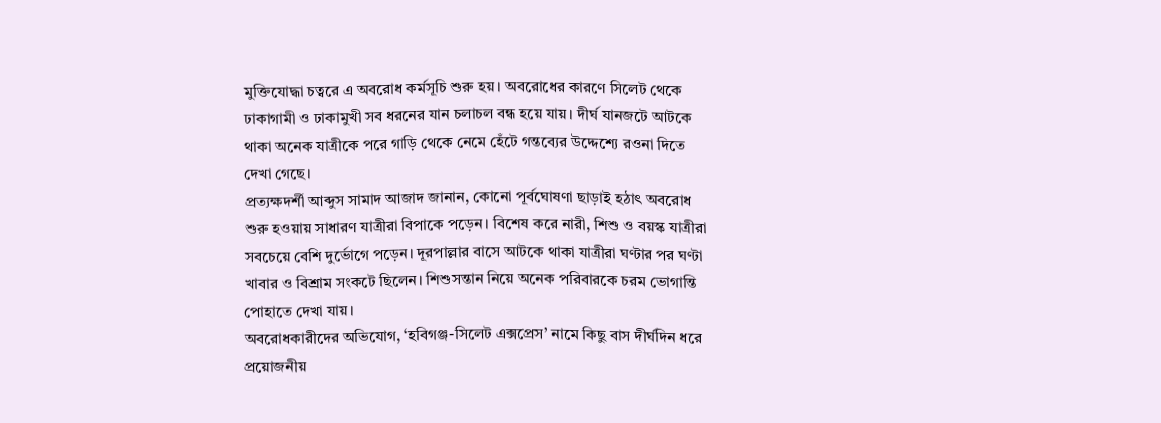মুক্তিযোদ্ধা চত্বরে এ অবরোধ কর্মসূচি শুরু হয়। অবরোধের কারণে সিলেট থেকে ঢাকাগামী ও ঢাকামুখী সব ধরনের যান চলাচল বন্ধ হয়ে যায়। দীর্ঘ যানজটে আটকে থাকা অনেক যাত্রীকে পরে গাড়ি থেকে নেমে হেঁটে গন্তব্যের উদ্দেশ্যে রওনা দিতে দেখা গেছে।
প্রত্যক্ষদর্শী আব্দুস সামাদ আজাদ জানান, কোনো পূর্বঘোষণা ছাড়াই হঠাৎ অবরোধ শুরু হওয়ায় সাধারণ যাত্রীরা বিপাকে পড়েন। বিশেষ করে নারী, শিশু ও বয়স্ক যাত্রীরা সবচেয়ে বেশি দুর্ভোগে পড়েন। দূরপাল্লার বাসে আটকে থাকা যাত্রীরা ঘণ্টার পর ঘণ্টা খাবার ও বিশ্রাম সংকটে ছিলেন। শিশুসন্তান নিয়ে অনেক পরিবারকে চরম ভোগান্তি পোহাতে দেখা যায়।
অবরোধকারীদের অভিযোগ, ‘হবিগঞ্জ-সিলেট এক্সপ্রেস’ নামে কিছু বাস দীর্ঘদিন ধরে প্রয়োজনীয়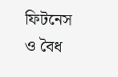ফিটনেস ও বৈধ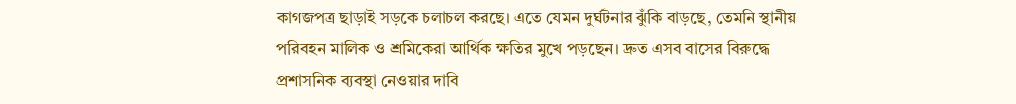কাগজপত্র ছাড়াই সড়কে চলাচল করছে। এতে যেমন দুর্ঘটনার ঝুঁকি বাড়ছে, তেমনি স্থানীয় পরিবহন মালিক ও শ্রমিকেরা আর্থিক ক্ষতির মুখে পড়ছেন। দ্রুত এসব বাসের বিরুদ্ধে প্রশাসনিক ব্যবস্থা নেওয়ার দাবি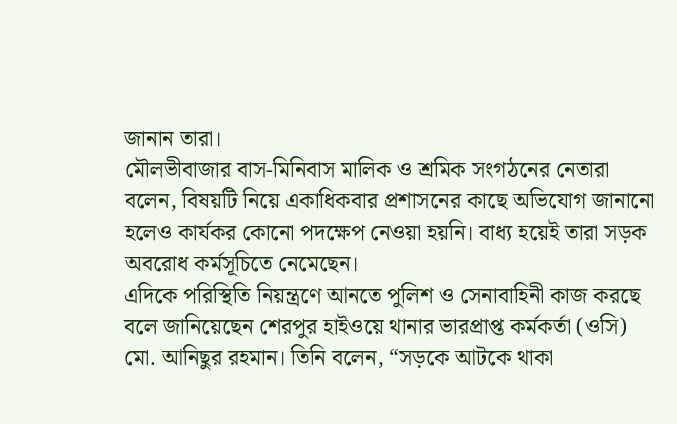জানান তারা।
মৌলভীবাজার বাস-মিনিবাস মালিক ও শ্রমিক সংগঠনের নেতারা বলেন, বিষয়টি নিয়ে একাধিকবার প্রশাসনের কাছে অভিযোগ জানানো হলেও কার্যকর কোনো পদক্ষেপ নেওয়া হয়নি। বাধ্য হয়েই তারা সড়ক অবরোধ কর্মসূচিতে নেমেছেন।
এদিকে পরিস্থিতি নিয়ন্ত্রণে আনতে পুলিশ ও সেনাবাহিনী কাজ করছে বলে জানিয়েছেন শেরপুর হাইওয়ে থানার ভারপ্রাপ্ত কর্মকর্তা (ওসি) মো. আনিছুর রহমান। তিনি বলেন, “সড়কে আটকে থাকা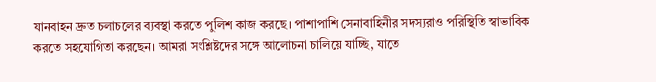যানবাহন দ্রুত চলাচলের ব্যবস্থা করতে পুলিশ কাজ করছে। পাশাপাশি সেনাবাহিনীর সদস্যরাও পরিস্থিতি স্বাভাবিক করতে সহযোগিতা করছেন। আমরা সংশ্লিষ্টদের সঙ্গে আলোচনা চালিয়ে যাচ্ছি, যাতে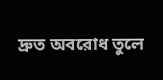দ্রুত অবরোধ তুলে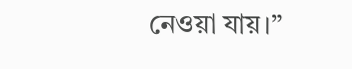নেওয়া যায়।”